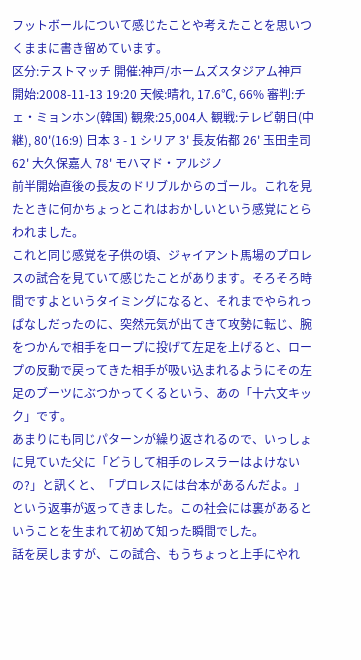フットボールについて感じたことや考えたことを思いつくままに書き留めています。
区分:テストマッチ 開催:神戸/ホームズスタジアム神戸 開始:2008-11-13 19:20 天候:晴れ, 17.6℃, 66% 審判:チェ・ミョンホン(韓国) 観衆:25,004人 観戦:テレビ朝日(中継), 80'(16:9) 日本 3 - 1 シリア 3' 長友佑都 26' 玉田圭司 62' 大久保嘉人 78' モハマド・アルジノ
前半開始直後の長友のドリブルからのゴール。これを見たときに何かちょっとこれはおかしいという感覚にとらわれました。
これと同じ感覚を子供の頃、ジャイアント馬場のプロレスの試合を見ていて感じたことがあります。そろそろ時間ですよというタイミングになると、それまでやられっぱなしだったのに、突然元気が出てきて攻勢に転じ、腕をつかんで相手をロープに投げて左足を上げると、ロープの反動で戻ってきた相手が吸い込まれるようにその左足のブーツにぶつかってくるという、あの「十六文キック」です。
あまりにも同じパターンが繰り返されるので、いっしょに見ていた父に「どうして相手のレスラーはよけないの?」と訊くと、「プロレスには台本があるんだよ。」という返事が返ってきました。この社会には裏があるということを生まれて初めて知った瞬間でした。
話を戻しますが、この試合、もうちょっと上手にやれ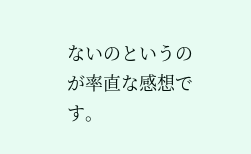ないのというのが率直な感想です。